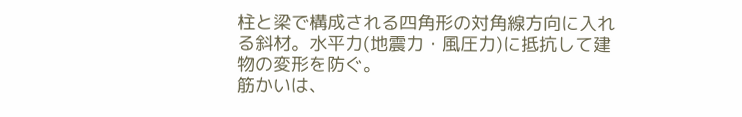柱と梁で構成される四角形の対角線方向に入れる斜材。水平力(地震力・風圧力)に抵抗して建物の変形を防ぐ。
筋かいは、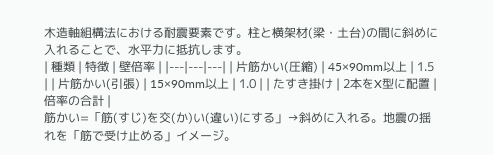木造軸組構法における耐震要素です。柱と横架材(梁・土台)の間に斜めに入れることで、水平力に抵抗します。
| 種類 | 特徴 | 壁倍率 | |---|---|---| | 片筋かい(圧縮) | 45×90mm以上 | 1.5 | | 片筋かい(引張) | 15×90mm以上 | 1.0 | | たすき掛け | 2本をX型に配置 | 倍率の合計 |
筋かい=「筋(すじ)を交(か)い(違い)にする」→斜めに入れる。地震の揺れを「筋で受け止める」イメージ。